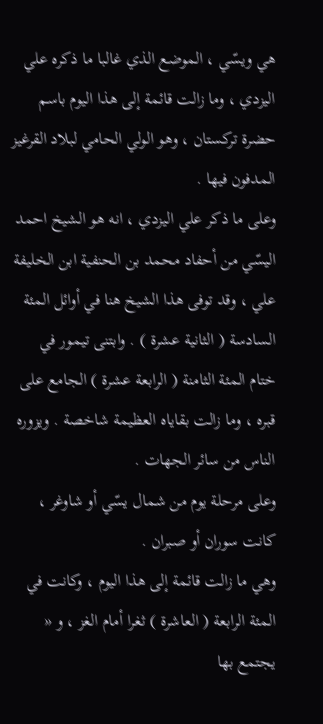هي ويسّي ، الموضع الذي غالبا ما ذكره علي اليزدي ، وما زالت قائمة إلى هذا اليوم باسم حضرة تركستان ، وهو الولي الحامي لبلاد القرغيز المدفون فيها .
وعلى ما ذكر علي اليزدي ، انه هو الشيخ احمد اليسّي من أحفاد محمد بن الحنفية ابن الخليفة علي ، وقد توفى هذا الشيخ هنا في أوائل المئة السادسة ( الثانية عشرة ) . وابتنى تيمور في ختام المئة الثامنة ( الرابعة عشرة ) الجامع على قبره ، وما زالت بقاياه العظيمة شاخصة . ويزوره الناس من سائر الجهات .
وعلى مرحلة يوم من شمال يسّي أو شاوغر ، كانت سوران أو صبران .
وهي ما زالت قائمة إلى هذا اليوم ، وكانت في المئة الرابعة ( العاشرة ) ثغرا أمام الغز ، و « يجتمع بها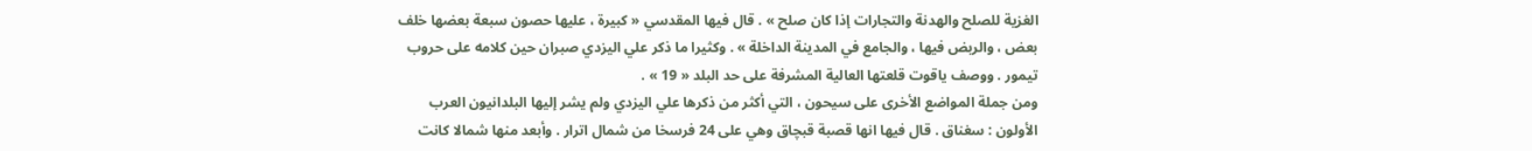الغزية للصلح والهدنة والتجارات إذا كان صلح » . قال فيها المقدسي « كبيرة ، عليها حصون سبعة بعضها خلف بعض ، والربض فيها ، والجامع في المدينة الداخلة » . وكثيرا ما ذكر علي اليزدي صبران حين كلامه على حروب تيمور . ووصف ياقوت قلعتها العالية المشرفة على حد البلد « 19 » .
ومن جملة المواضع الأخرى على سيحون ، التي أكثر من ذكرها علي اليزدي ولم يشر إليها البلدانيون العرب الأولون : سغناق . قال فيها انها قصبة قبچاق وهي على 24 فرسخا من شمال اترار . وأبعد منها شمالا كانت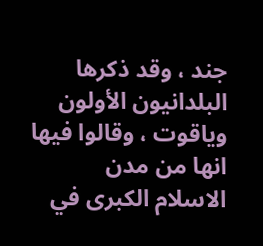جند ، وقد ذكرها البلدانيون الأولون وياقوت ، وقالوا فيها انها من مدن الاسلام الكبرى في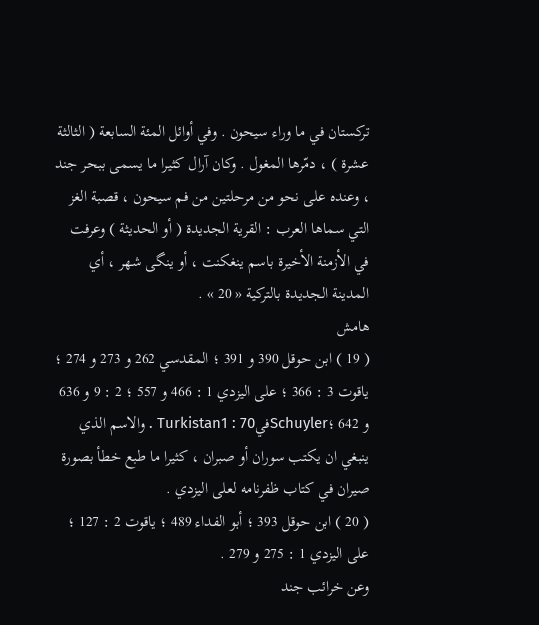تركستان في ما وراء سيحون . وفي أوائل المئة السابعة ( الثالثة عشرة ) ، دمّرها المغول . وكان آرال كثيرا ما يسمى ببحر جند ، وعنده على نحو من مرحلتين من فم سيحون ، قصبة الغز التي سماها العرب : القرية الجديدة ( أو الحديثة ) وعرفت في الأزمنة الأخيرة باسم ينغكنت ، أو ينگى شهر ، أي المدينة الجديدة بالتركية « 20 » .
هامش
( 19 ) ابن حوقل 390 و 391 ؛ المقدسي 262 و 273 و 274 ؛ ياقوت 3 : 366 ؛ على اليزدي 1 : 466 و 557 ؛ 2 : 9 و 636 و 642 ؛SchuylerفيTurkistan1 : 70 . والاسم الذي ينبغي ان يكتب سوران أو صبران ، كثيرا ما طبع خطأ بصورة صيران في كتاب ظفرنامه لعلى اليزدي .
( 20 ) ابن حوقل 393 ؛ أبو الفداء 489 ؛ ياقوت 2 : 127 ؛ على اليزدي 1 : 275 و 279 .
وعن خرائب جند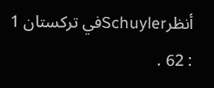أنظرSchuylerفي تركستان 1 : 62 .